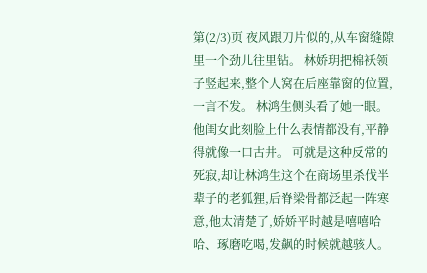第(2/3)页 夜风跟刀片似的,从车窗缝隙里一个劲儿往里钻。 林娇玥把棉袄领子竖起来,整个人窝在后座靠窗的位置,一言不发。 林鸿生侧头看了她一眼。 他闺女此刻脸上什么表情都没有,平静得就像一口古井。 可就是这种反常的死寂,却让林鸿生这个在商场里杀伐半辈子的老狐狸,后脊梁骨都泛起一阵寒意,他太清楚了,娇娇平时越是嘻嘻哈哈、琢磨吃喝,发飙的时候就越骇人。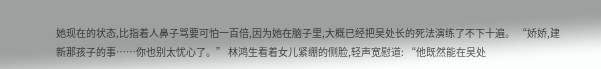她现在的状态,比指着人鼻子骂要可怕一百倍,因为她在脑子里,大概已经把吴处长的死法演练了不下十遍。 “娇娇,建新那孩子的事……你也别太忧心了。” 林鸿生看着女儿紧绷的侧脸,轻声宽慰道: “他既然能在吴处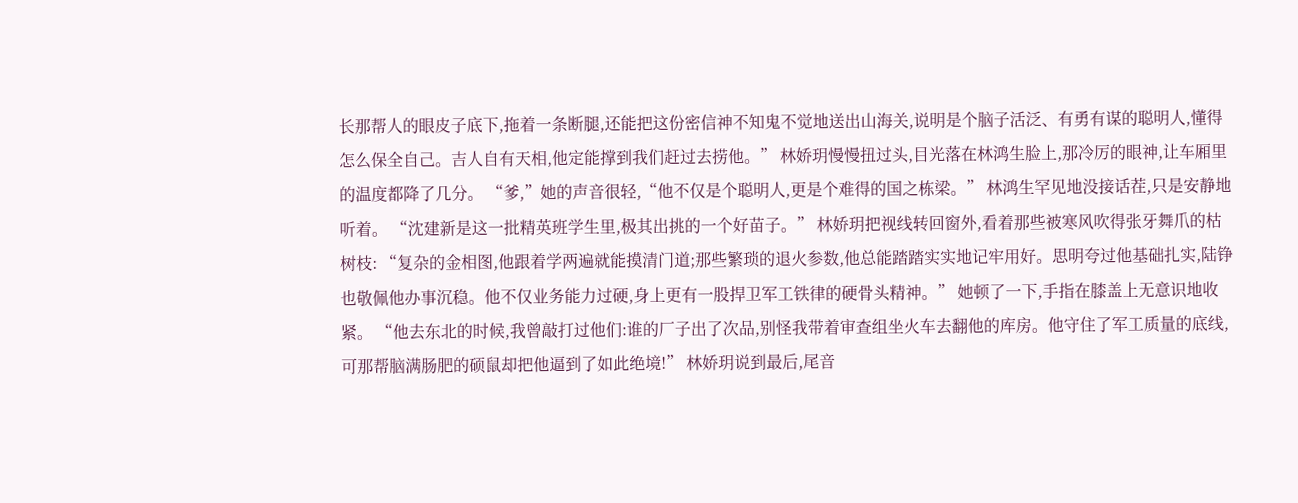长那帮人的眼皮子底下,拖着一条断腿,还能把这份密信神不知鬼不觉地送出山海关,说明是个脑子活泛、有勇有谋的聪明人,懂得怎么保全自己。吉人自有天相,他定能撑到我们赶过去捞他。” 林娇玥慢慢扭过头,目光落在林鸿生脸上,那冷厉的眼神,让车厢里的温度都降了几分。 “爹,”她的声音很轻,“他不仅是个聪明人,更是个难得的国之栋梁。” 林鸿生罕见地没接话茬,只是安静地听着。 “沈建新是这一批精英班学生里,极其出挑的一个好苗子。” 林娇玥把视线转回窗外,看着那些被寒风吹得张牙舞爪的枯树枝: “复杂的金相图,他跟着学两遍就能摸清门道;那些繁琐的退火参数,他总能踏踏实实地记牢用好。思明夸过他基础扎实,陆铮也敬佩他办事沉稳。他不仅业务能力过硬,身上更有一股捍卫军工铁律的硬骨头精神。” 她顿了一下,手指在膝盖上无意识地收紧。 “他去东北的时候,我曾敲打过他们:谁的厂子出了次品,别怪我带着审查组坐火车去翻他的库房。他守住了军工质量的底线,可那帮脑满肠肥的硕鼠却把他逼到了如此绝境!” 林娇玥说到最后,尾音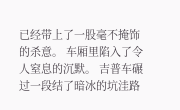已经带上了一股毫不掩饰的杀意。 车厢里陷入了令人窒息的沉默。 吉普车碾过一段结了暗冰的坑洼路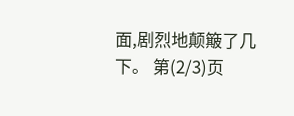面,剧烈地颠簸了几下。 第(2/3)页